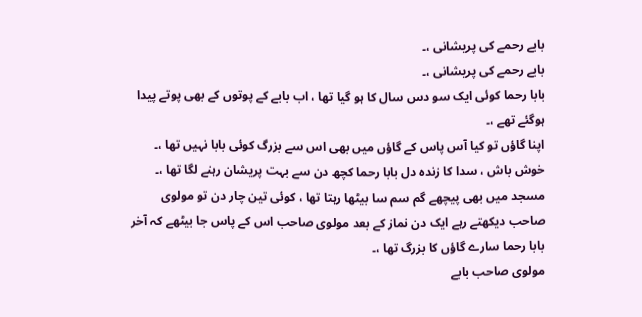بابے رحمے کی پریشانی ،۔
بابے رحمے کی پریشانی ،۔
بابا رحما کوئی ایک سو دس سال کا ہو گیا تھا ، اب بابے کے پوتوں کے بھی پوتے پیدا ہوگئے تھے ،۔
اپنا گاؤں تو کیا آس پاس کے گاؤں میں بھی اس سے بزرگ کوئی بابا نہیں تھا ،۔
خوش باش ، سدا کا زندہ دل بابا رحما کچھ دن سے بہت پریشان رہنے لگا تھا ،۔
مسجد میں بھی پیچھے گم سم سا بیٹھا رہتا تھا ، کوئی تین چار دن تو مولوی صاحب دیکھتے رہے ایک دن نماز کے بعد مولوی صاحب اس کے پاس جا بیٹھے کہ آخر بابا رحما سارے گاؤں کا بزرگ تھا ،۔
مولوی صاحب بابے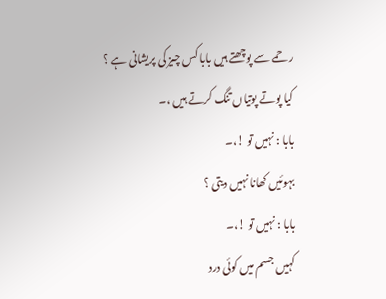رحمے سے پوچھتے ہیں بابا کس چیز کی پریشانی ہے ؟
کیا پوتے پوتیاں تنگ کرتے ہیں ،۔
بابا : نہیں تو !،۔
بہوئیں کھانا نہیں دیتی ؟
بابا : نہیں تو !،۔
کہیں جسم میں کوئی درد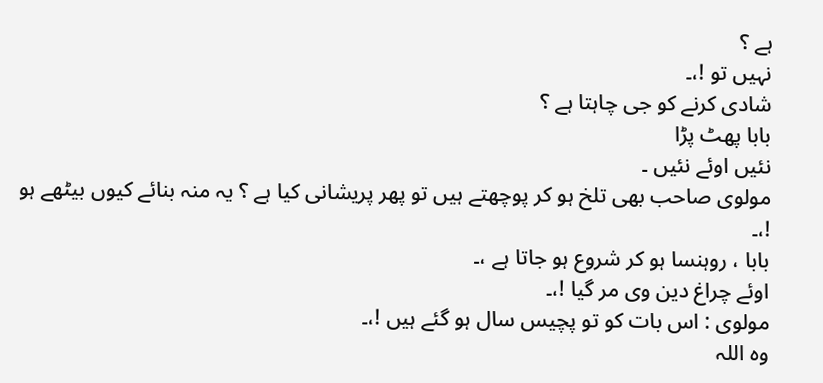ہے ؟
نہیں تو !،۔
شادی کرنے کو جی چاہتا ہے ؟
بابا پھٹ پڑا
نئیں اوئے نئیں ۔
مولوی صاحب بھی تلخ ہو کر پوچھتے ہیں تو پھر پریشانی کیا ہے ؟ یہ منہ بنائے کیوں بیٹھے ہو !،۔
بابا ، روہنسا ہو کر شروع ہو جاتا ہے ،۔
اوئے چراغ دین وی مر گیا !،۔
مولوی : اس بات کو تو پچیس سال ہو گئے ہیں !،۔
وہ اللہ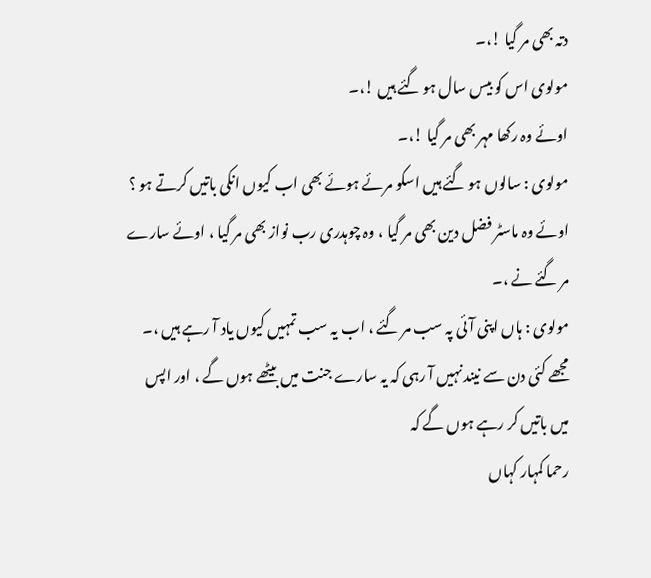دتہ بھی مر گیا !،۔
مولوی اس کو بیس سال ہو گئے ہیں !،۔
اوئے وہ رکھا مہر بھی مر گیا !،۔
مولوی : سالوں ہو گئے ہیں اسکو مرئے ہوئے بھی اب کیوں انکی باتیں کرتے ہو ؟
اوئے وہ ماسٹر فضل دین بھی مر گیا ، وہ چوہدری رب نواز بھی مر گیا ، اوئے سارے مر گئے نے ،۔
مولوی : ہاں اپنی آئی پہ سب مر گئے ، اب یہ سب تمہیں کیوں یاد آ رہے ہیں ،۔
مجھے کئی دن سے نیند نہیں آ رہی کہ یہ سارے جنت میں بیٹھے ہوں گے ، اور اپس میں باتیں کر رہے ہوں گے کہ
رحما کمہار کہاں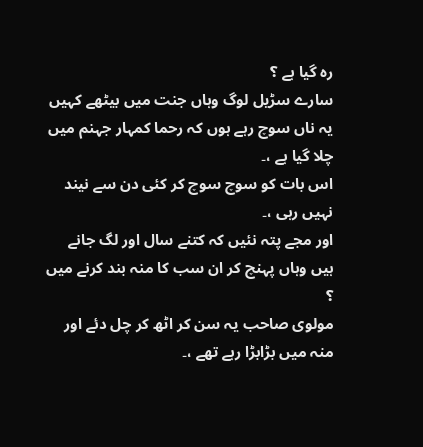رہ گیا ہے ؟
سارے سڑیل لوگ وہاں جنت میں بیٹھے کہیں یہ ناں سوچ رہے ہوں کہ رحما کمہار جہنم میں چلا گیا ہے ،۔
اس بات کو سوچ سوچ کر کئی دن سے نیند نہیں رہی ،۔
اور مجے پتہ نئیں کہ کتنے سال اور لگ جانے ہیں وہاں پہنچ کر ان سب کا منہ بند کرنے میں ؟
مولوی صاحب یہ سن کر اٹھ کر چل دئے اور منہ میں بڑابڑا رہے تھے ،۔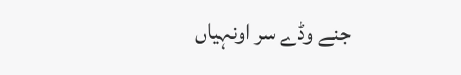جنے وڈے سر اونہیاں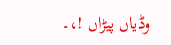وڈیاں پیڑاں !،۔